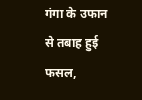गंगा के उफान से तबाह हुई फसल,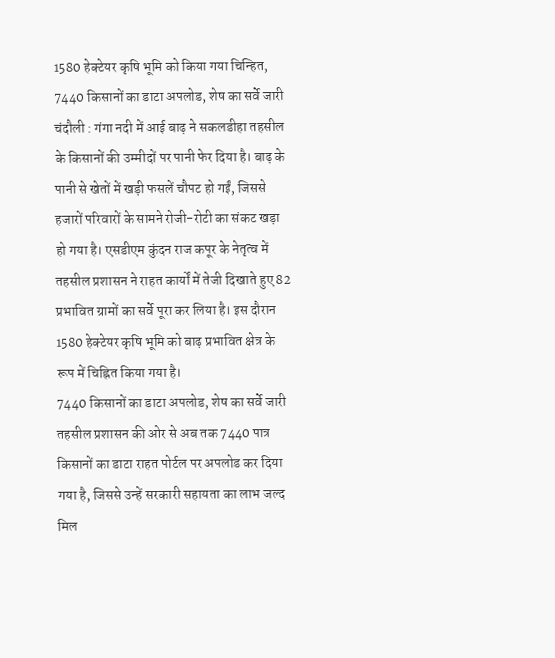1580 हेक्टेयर कृषि भूमि को किया गया चिन्हित, 7440 किसानों का डाटा अपलोड, शेष का सर्वे जारी
चंदौली : गंगा नदी में आई बाढ़ ने सकलडीहा तहसील के किसानों की उम्मीदों पर पानी फेर दिया है। बाढ़ के पानी से खेतों में खड़ी फसलें चौपट हो गईं, जिससे हजारों परिवारों के सामने रोजी-रोटी का संकट खड़ा हो गया है। एसडीएम कुंदन राज कपूर के नेतृत्व में तहसील प्रशासन ने राहत कार्यों में तेजी दिखाते हुए 82 प्रभावित ग्रामों का सर्वे पूरा कर लिया है। इस दौरान 1580 हेक्टेयर कृषि भूमि को बाढ़ प्रभावित क्षेत्र के रूप में चिह्नित किया गया है।
7440 किसानों का डाटा अपलोड, शेष का सर्वे जारी
तहसील प्रशासन की ओर से अब तक 7440 पात्र किसानों का डाटा राहत पोर्टल पर अपलोड कर दिया गया है, जिससे उन्हें सरकारी सहायता का लाभ जल्द मिल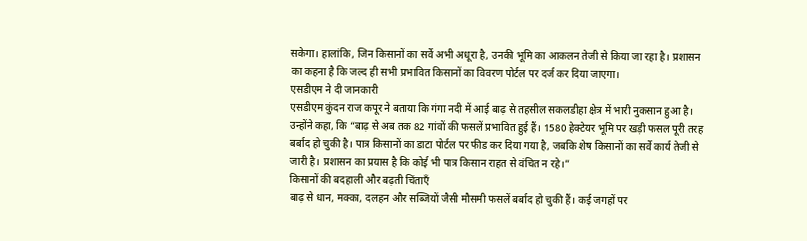सकेगा। हालांकि, जिन किसानों का सर्वे अभी अधूरा है, उनकी भूमि का आकलन तेजी से किया जा रहा है। प्रशासन का कहना है कि जल्द ही सभी प्रभावित किसानों का विवरण पोर्टल पर दर्ज कर दिया जाएगा।
एसडीएम ने दी जानकारी
एसडीएम कुंदन राज कपूर ने बताया कि गंगा नदी में आई बाढ़ से तहसील सकलडीहा क्षेत्र में भारी नुकसान हुआ है। उन्होंने कहा, कि “बाढ़ से अब तक 82 गांवों की फसलें प्रभावित हुई हैं। 1580 हेक्टेयर भूमि पर खड़ी फसल पूरी तरह बर्बाद हो चुकी है। पात्र किसानों का डाटा पोर्टल पर फीड कर दिया गया है, जबकि शेष किसानों का सर्वे कार्य तेजी से जारी है। प्रशासन का प्रयास है कि कोई भी पात्र किसान राहत से वंचित न रहे।”
किसानों की बदहाली और बढ़ती चिंताएँ
बाढ़ से धान, मक्का, दलहन और सब्जियों जैसी मौसमी फसलें बर्बाद हो चुकी हैं। कई जगहों पर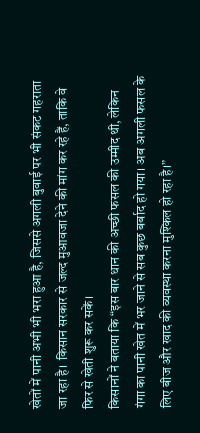खेतों में पानी अभी भी भरा हुआ है, जिससे अगली बुवाई पर भी संकट गहराता जा रहा है। किसान सरकार से जल्द मुआवजा देने की मांग कर रहे हैं, ताकि वे फिर से खेती शुरू कर सकें।
किसानों ने बताया कि “इस बार धान की अच्छी फसल की उम्मीद थी, लेकिन गंगा का पानी खेत में भर जाने से सब कुछ बर्बाद हो गया। अब अगली फसल के लिए बीज और खाद की व्यवस्था करना मुश्किल हो रहा है।”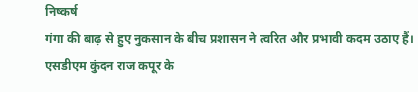निष्कर्ष
गंगा की बाढ़ से हुए नुकसान के बीच प्रशासन ने त्वरित और प्रभावी कदम उठाए हैं। एसडीएम कुंदन राज कपूर के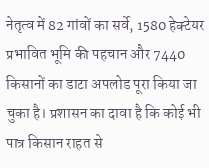नेतृत्व में 82 गांवों का सर्वे, 1580 हेक्टेयर प्रभावित भूमि की पहचान और 7440 किसानों का डाटा अपलोड पूरा किया जा चुका है। प्रशासन का दावा है कि कोई भी पात्र किसान राहत से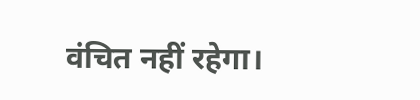वंचित नहीं रहेगा।